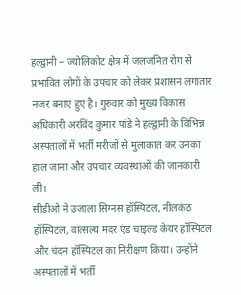हल्द्वानी – ज्योलिकोट क्षेत्र में जलजनित रोग से प्रभावित लोगों के उपचार को लेकर प्रशासन लगातार नजर बनाए हुए है। गुरुवार को मुख्य विकास अधिकारी अरविंद कुमार पांडे ने हल्द्वानी के विभिन्न अस्पतालों में भर्ती मरीजों से मुलाकात कर उनका हाल जाना और उपचार व्यवस्थाओं की जानकारी ली।
सीडीओ ने उजाला सिग्नस हॉस्पिटल, नीलकंठ हॉस्पिटल, वात्सल्य मदर एंड चाइल्ड केयर हॉस्पिटल और चंदन हॉस्पिटल का निरीक्षण किया। उन्होंने अस्पतालों में भर्ती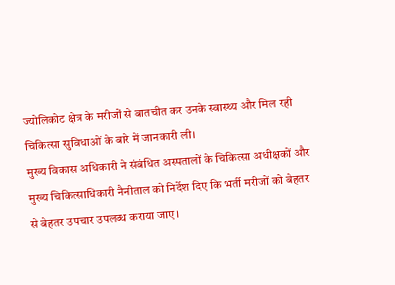ज्योलिकोट क्षेत्र के मरीजों से बातचीत कर उनके स्वास्थ्य और मिल रही चिकित्सा सुविधाओं के बारे में जानकारी ली।
मुख्य विकास अधिकारी ने संबंधित अस्पतालों के चिकित्सा अधीक्षकों और मुख्य चिकित्साधिकारी नैनीताल को निर्देश दिए कि भर्ती मरीजों को बेहतर से बेहतर उपचार उपलब्ध कराया जाए।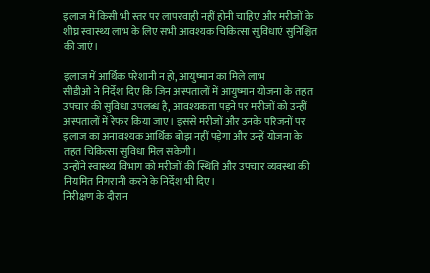इलाज में किसी भी स्तर पर लापरवाही नहीं होनी चाहिए और मरीजों के शीघ्र स्वास्थ्य लाभ के लिए सभी आवश्यक चिकित्सा सुविधाएं सुनिश्चित की जाएं।

इलाज में आर्थिक परेशानी न हो, आयुष्मान का मिले लाभ
सीडीओ ने निर्देश दिए कि जिन अस्पतालों में आयुष्मान योजना के तहत उपचार की सुविधा उपलब्ध है, आवश्यकता पड़ने पर मरीजों को उन्हीं अस्पतालों में रेफर किया जाए। इससे मरीजों और उनके परिजनों पर इलाज का अनावश्यक आर्थिक बोझ नहीं पड़ेगा और उन्हें योजना के तहत चिकित्सा सुविधा मिल सकेगी।
उन्होंने स्वास्थ्य विभाग को मरीजों की स्थिति और उपचार व्यवस्था की नियमित निगरानी करने के निर्देश भी दिए।
निरीक्षण के दौरान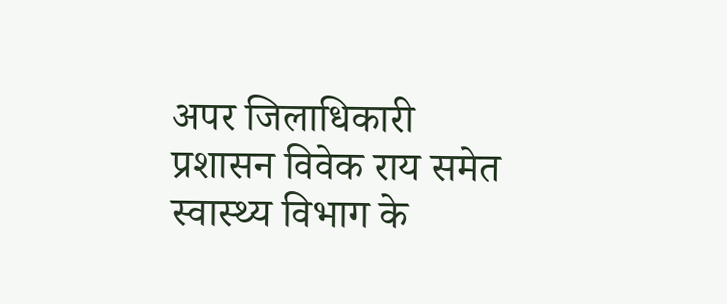अपर जिलाधिकारी प्रशासन विवेक राय समेत स्वास्थ्य विभाग के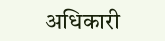अधिकारी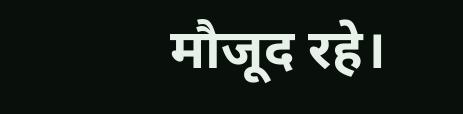मौजूद रहे।